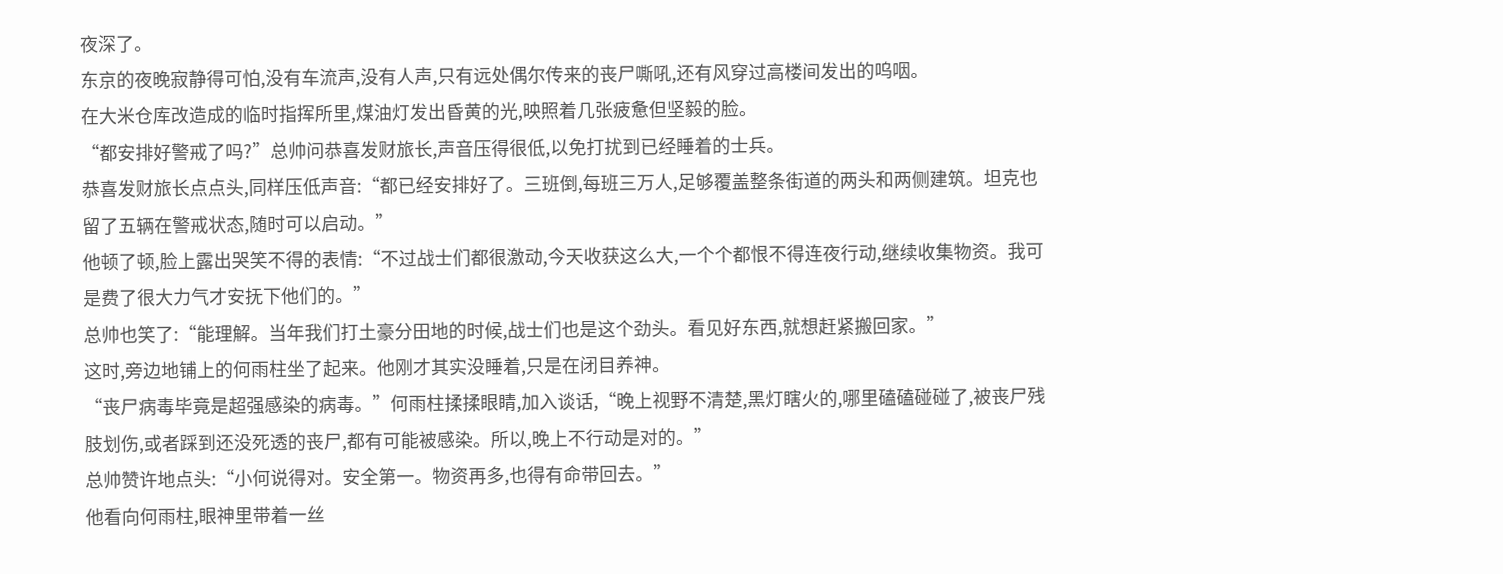夜深了。
东京的夜晚寂静得可怕,没有车流声,没有人声,只有远处偶尔传来的丧尸嘶吼,还有风穿过高楼间发出的呜咽。
在大米仓库改造成的临时指挥所里,煤油灯发出昏黄的光,映照着几张疲惫但坚毅的脸。
“都安排好警戒了吗?”总帅问恭喜发财旅长,声音压得很低,以免打扰到已经睡着的士兵。
恭喜发财旅长点点头,同样压低声音:“都已经安排好了。三班倒,每班三万人,足够覆盖整条街道的两头和两侧建筑。坦克也留了五辆在警戒状态,随时可以启动。”
他顿了顿,脸上露出哭笑不得的表情:“不过战士们都很激动,今天收获这么大,一个个都恨不得连夜行动,继续收集物资。我可是费了很大力气才安抚下他们的。”
总帅也笑了:“能理解。当年我们打土豪分田地的时候,战士们也是这个劲头。看见好东西,就想赶紧搬回家。”
这时,旁边地铺上的何雨柱坐了起来。他刚才其实没睡着,只是在闭目养神。
“丧尸病毒毕竟是超强感染的病毒。”何雨柱揉揉眼睛,加入谈话,“晚上视野不清楚,黑灯瞎火的,哪里磕磕碰碰了,被丧尸残肢划伤,或者踩到还没死透的丧尸,都有可能被感染。所以,晚上不行动是对的。”
总帅赞许地点头:“小何说得对。安全第一。物资再多,也得有命带回去。”
他看向何雨柱,眼神里带着一丝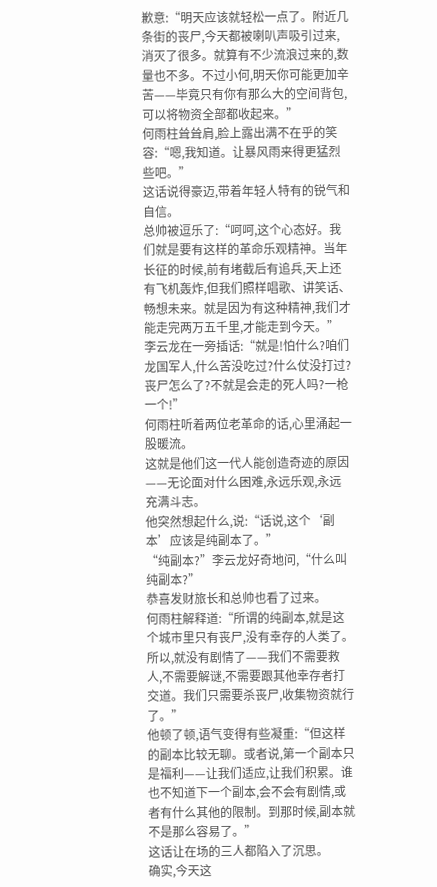歉意:“明天应该就轻松一点了。附近几条街的丧尸,今天都被喇叭声吸引过来,消灭了很多。就算有不少流浪过来的,数量也不多。不过小何,明天你可能更加辛苦——毕竟只有你有那么大的空间背包,可以将物资全部都收起来。”
何雨柱耸耸肩,脸上露出满不在乎的笑容:“嗯,我知道。让暴风雨来得更猛烈些吧。”
这话说得豪迈,带着年轻人特有的锐气和自信。
总帅被逗乐了:“呵呵,这个心态好。我们就是要有这样的革命乐观精神。当年长征的时候,前有堵截后有追兵,天上还有飞机轰炸,但我们照样唱歌、讲笑话、畅想未来。就是因为有这种精神,我们才能走完两万五千里,才能走到今天。”
李云龙在一旁插话:“就是!怕什么?咱们龙国军人,什么苦没吃过?什么仗没打过?丧尸怎么了?不就是会走的死人吗?一枪一个!”
何雨柱听着两位老革命的话,心里涌起一股暖流。
这就是他们这一代人能创造奇迹的原因——无论面对什么困难,永远乐观,永远充满斗志。
他突然想起什么,说:“话说,这个‘副本’应该是纯副本了。”
“纯副本?”李云龙好奇地问,“什么叫纯副本?”
恭喜发财旅长和总帅也看了过来。
何雨柱解释道:“所谓的纯副本,就是这个城市里只有丧尸,没有幸存的人类了。所以,就没有剧情了——我们不需要救人,不需要解谜,不需要跟其他幸存者打交道。我们只需要杀丧尸,收集物资就行了。”
他顿了顿,语气变得有些凝重:“但这样的副本比较无聊。或者说,第一个副本只是福利——让我们适应,让我们积累。谁也不知道下一个副本,会不会有剧情,或者有什么其他的限制。到那时候,副本就不是那么容易了。”
这话让在场的三人都陷入了沉思。
确实,今天这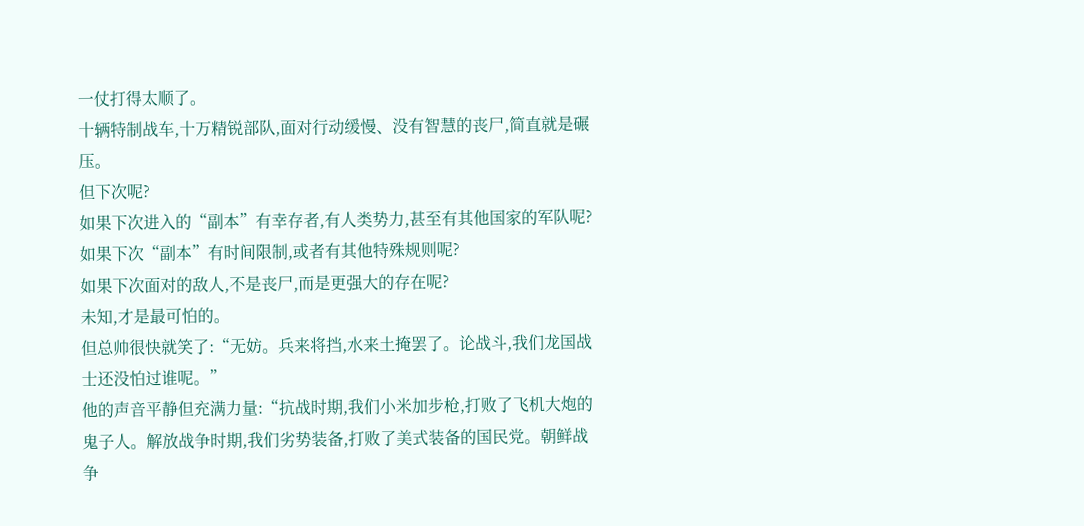一仗打得太顺了。
十辆特制战车,十万精锐部队,面对行动缓慢、没有智慧的丧尸,简直就是碾压。
但下次呢?
如果下次进入的“副本”有幸存者,有人类势力,甚至有其他国家的军队呢?
如果下次“副本”有时间限制,或者有其他特殊规则呢?
如果下次面对的敌人,不是丧尸,而是更强大的存在呢?
未知,才是最可怕的。
但总帅很快就笑了:“无妨。兵来将挡,水来土掩罢了。论战斗,我们龙国战士还没怕过谁呢。”
他的声音平静但充满力量:“抗战时期,我们小米加步枪,打败了飞机大炮的鬼子人。解放战争时期,我们劣势装备,打败了美式装备的国民党。朝鲜战争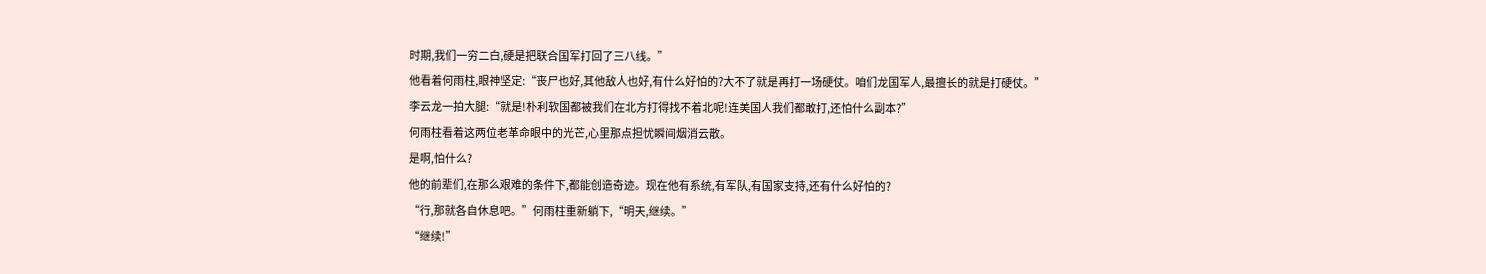时期,我们一穷二白,硬是把联合国军打回了三八线。”
他看着何雨柱,眼神坚定:“丧尸也好,其他敌人也好,有什么好怕的?大不了就是再打一场硬仗。咱们龙国军人,最擅长的就是打硬仗。”
李云龙一拍大腿:“就是!朴利软国都被我们在北方打得找不着北呢!连美国人我们都敢打,还怕什么副本?”
何雨柱看着这两位老革命眼中的光芒,心里那点担忧瞬间烟消云散。
是啊,怕什么?
他的前辈们,在那么艰难的条件下,都能创造奇迹。现在他有系统,有军队,有国家支持,还有什么好怕的?
“行,那就各自休息吧。”何雨柱重新躺下,“明天,继续。”
“继续!”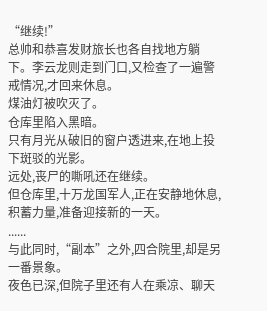“继续!”
总帅和恭喜发财旅长也各自找地方躺下。李云龙则走到门口,又检查了一遍警戒情况,才回来休息。
煤油灯被吹灭了。
仓库里陷入黑暗。
只有月光从破旧的窗户透进来,在地上投下斑驳的光影。
远处,丧尸的嘶吼还在继续。
但仓库里,十万龙国军人,正在安静地休息,积蓄力量,准备迎接新的一天。
......
与此同时,“副本”之外,四合院里,却是另一番景象。
夜色已深,但院子里还有人在乘凉、聊天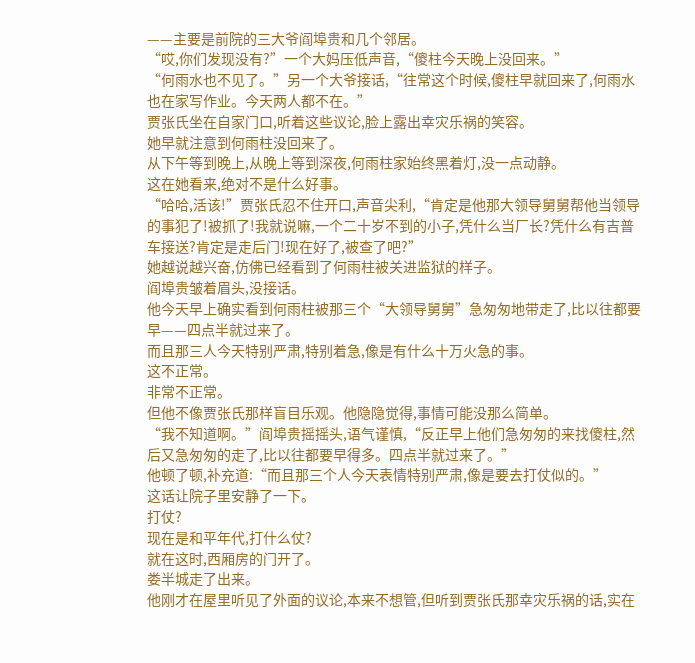——主要是前院的三大爷阎埠贵和几个邻居。
“哎,你们发现没有?”一个大妈压低声音,“傻柱今天晚上没回来。”
“何雨水也不见了。”另一个大爷接话,“往常这个时候,傻柱早就回来了,何雨水也在家写作业。今天两人都不在。”
贾张氏坐在自家门口,听着这些议论,脸上露出幸灾乐祸的笑容。
她早就注意到何雨柱没回来了。
从下午等到晚上,从晚上等到深夜,何雨柱家始终黑着灯,没一点动静。
这在她看来,绝对不是什么好事。
“哈哈,活该!”贾张氏忍不住开口,声音尖利,“肯定是他那大领导舅舅帮他当领导的事犯了!被抓了!我就说嘛,一个二十岁不到的小子,凭什么当厂长?凭什么有吉普车接送?肯定是走后门!现在好了,被查了吧?”
她越说越兴奋,仿佛已经看到了何雨柱被关进监狱的样子。
阎埠贵皱着眉头,没接话。
他今天早上确实看到何雨柱被那三个“大领导舅舅”急匆匆地带走了,比以往都要早——四点半就过来了。
而且那三人今天特别严肃,特别着急,像是有什么十万火急的事。
这不正常。
非常不正常。
但他不像贾张氏那样盲目乐观。他隐隐觉得,事情可能没那么简单。
“我不知道啊。”阎埠贵摇摇头,语气谨慎,“反正早上他们急匆匆的来找傻柱,然后又急匆匆的走了,比以往都要早得多。四点半就过来了。”
他顿了顿,补充道:“而且那三个人今天表情特别严肃,像是要去打仗似的。”
这话让院子里安静了一下。
打仗?
现在是和平年代,打什么仗?
就在这时,西厢房的门开了。
娄半城走了出来。
他刚才在屋里听见了外面的议论,本来不想管,但听到贾张氏那幸灾乐祸的话,实在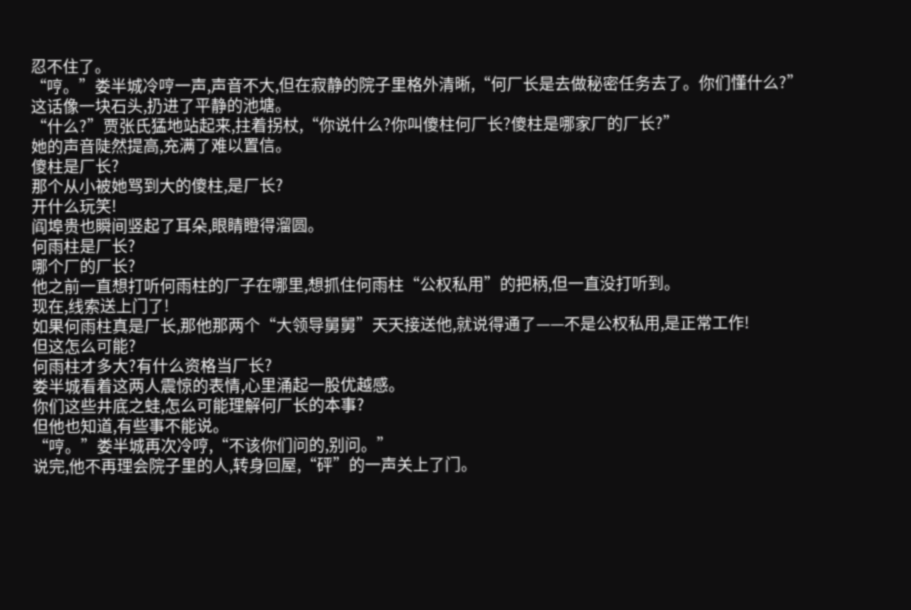忍不住了。
“哼。”娄半城冷哼一声,声音不大,但在寂静的院子里格外清晰,“何厂长是去做秘密任务去了。你们懂什么?”
这话像一块石头,扔进了平静的池塘。
“什么?”贾张氏猛地站起来,拄着拐杖,“你说什么?你叫傻柱何厂长?傻柱是哪家厂的厂长?”
她的声音陡然提高,充满了难以置信。
傻柱是厂长?
那个从小被她骂到大的傻柱,是厂长?
开什么玩笑!
阎埠贵也瞬间竖起了耳朵,眼睛瞪得溜圆。
何雨柱是厂长?
哪个厂的厂长?
他之前一直想打听何雨柱的厂子在哪里,想抓住何雨柱“公权私用”的把柄,但一直没打听到。
现在,线索送上门了!
如果何雨柱真是厂长,那他那两个“大领导舅舅”天天接送他,就说得通了——不是公权私用,是正常工作!
但这怎么可能?
何雨柱才多大?有什么资格当厂长?
娄半城看着这两人震惊的表情,心里涌起一股优越感。
你们这些井底之蛙,怎么可能理解何厂长的本事?
但他也知道,有些事不能说。
“哼。”娄半城再次冷哼,“不该你们问的,别问。”
说完,他不再理会院子里的人,转身回屋,“砰”的一声关上了门。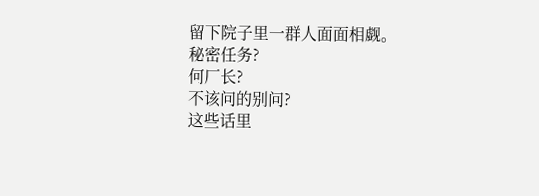留下院子里一群人面面相觑。
秘密任务?
何厂长?
不该问的别问?
这些话里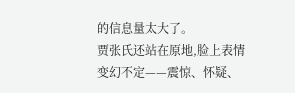的信息量太大了。
贾张氏还站在原地,脸上表情变幻不定——震惊、怀疑、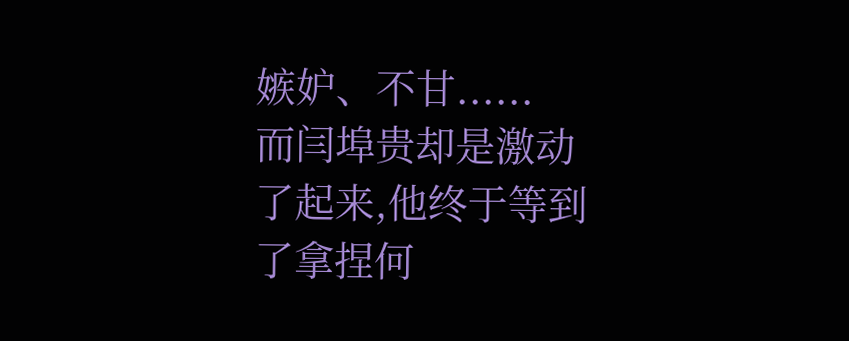嫉妒、不甘......
而闫埠贵却是激动了起来,他终于等到了拿捏何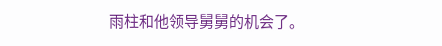雨柱和他领导舅舅的机会了。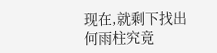现在,就剩下找出何雨柱究竟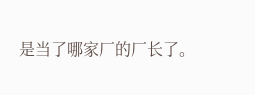是当了哪家厂的厂长了。